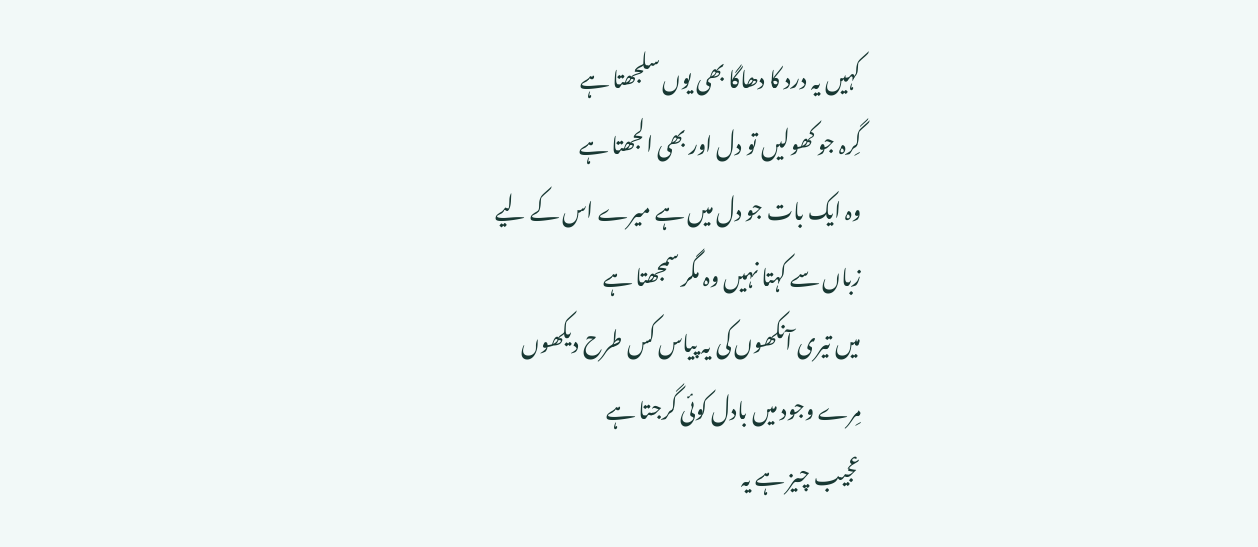کہیں یہ درد کا دھاگا بھی یوں سلجھتا ہے
گِرہ جو کھولیں تو دل اور بھی الجھتا ہے
وہ ایک بات جو دل میں ہے میرے اس کے لیے
زباں سے کہتا نہیں وہ مگر سمجھتا ہے
میں تیری آنکھوں کی یہ پیاس کس طرح دیکھوں
مِرے وجود میں بادل کوئی گرجتا ہے
عجیب چیز ہے یہ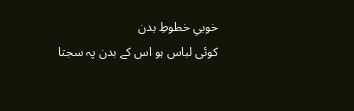خوبیِ خطوطِ بدن
کوئی لباس ہو اس کے بدن پہ سجتا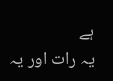ہے
یہ رات اور یہ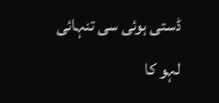ڈستی ہوئی سی تنہائی
لہو کا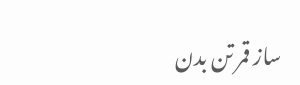ساز قمر تن بدن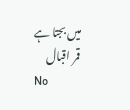میں بجتا ہے
قمر اقبال
No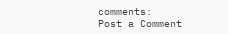comments:
Post a Comment